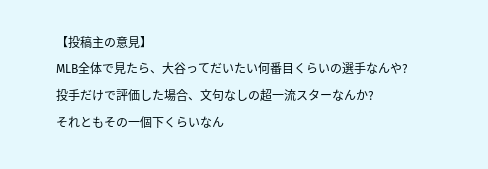【投稿主の意見】
MLB全体で見たら、大谷ってだいたい何番目くらいの選手なんや?
投手だけで評価した場合、文句なしの超一流スターなんか?
それともその一個下くらいなん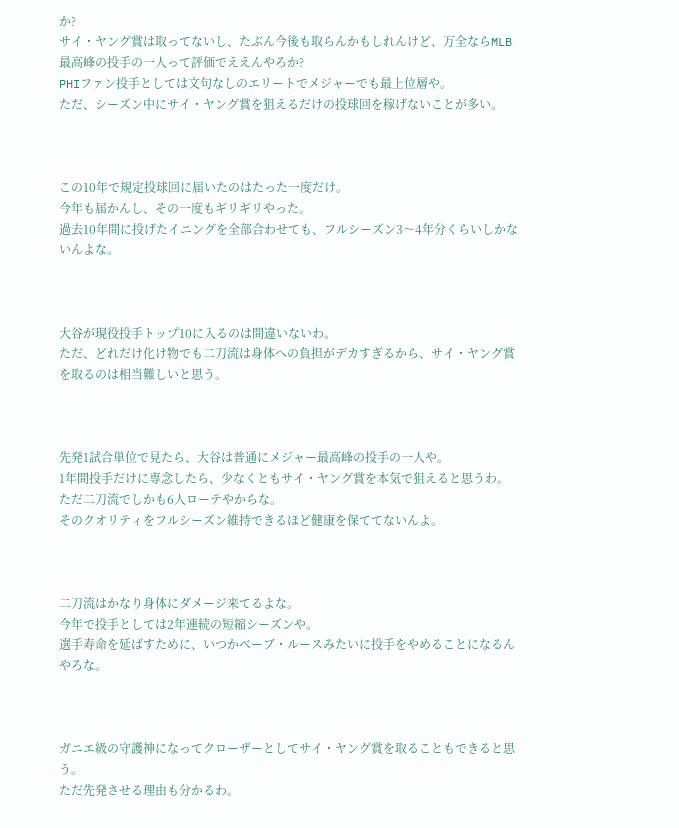か?
サイ・ヤング賞は取ってないし、たぶん今後も取らんかもしれんけど、万全ならMLB最高峰の投手の一人って評価でええんやろか?
PHIファン投手としては文句なしのエリートでメジャーでも最上位層や。
ただ、シーズン中にサイ・ヤング賞を狙えるだけの投球回を稼げないことが多い。



この10年で規定投球回に届いたのはたった一度だけ。
今年も届かんし、その一度もギリギリやった。
過去10年間に投げたイニングを全部合わせても、フルシーズン3〜4年分くらいしかないんよな。



大谷が現役投手トップ10に入るのは間違いないわ。
ただ、どれだけ化け物でも二刀流は身体への負担がデカすぎるから、サイ・ヤング賞を取るのは相当難しいと思う。



先発1試合単位で見たら、大谷は普通にメジャー最高峰の投手の一人や。
1年間投手だけに専念したら、少なくともサイ・ヤング賞を本気で狙えると思うわ。
ただ二刀流でしかも6人ローテやからな。
そのクオリティをフルシーズン維持できるほど健康を保ててないんよ。



二刀流はかなり身体にダメージ来てるよな。
今年で投手としては2年連続の短縮シーズンや。
選手寿命を延ばすために、いつかベーブ・ルースみたいに投手をやめることになるんやろな。



ガニエ級の守護神になってクローザーとしてサイ・ヤング賞を取ることもできると思う。
ただ先発させる理由も分かるわ。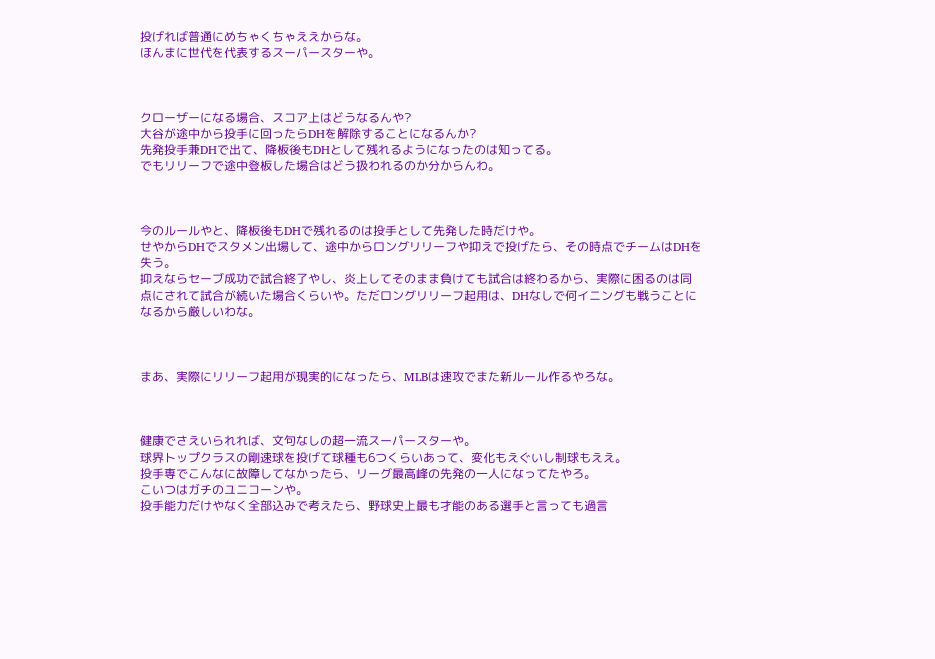投げれば普通にめちゃくちゃええからな。
ほんまに世代を代表するスーパースターや。



クローザーになる場合、スコア上はどうなるんや?
大谷が途中から投手に回ったらDHを解除することになるんか?
先発投手兼DHで出て、降板後もDHとして残れるようになったのは知ってる。
でもリリーフで途中登板した場合はどう扱われるのか分からんわ。



今のルールやと、降板後もDHで残れるのは投手として先発した時だけや。
せやからDHでスタメン出場して、途中からロングリリーフや抑えで投げたら、その時点でチームはDHを失う。
抑えならセーブ成功で試合終了やし、炎上してそのまま負けても試合は終わるから、実際に困るのは同点にされて試合が続いた場合くらいや。ただロングリリーフ起用は、DHなしで何イニングも戦うことになるから厳しいわな。



まあ、実際にリリーフ起用が現実的になったら、MLBは速攻でまた新ルール作るやろな。



健康でさえいられれば、文句なしの超一流スーパースターや。
球界トップクラスの剛速球を投げて球種も6つくらいあって、変化もえぐいし制球もええ。
投手専でこんなに故障してなかったら、リーグ最高峰の先発の一人になってたやろ。
こいつはガチのユニコーンや。
投手能力だけやなく全部込みで考えたら、野球史上最も才能のある選手と言っても過言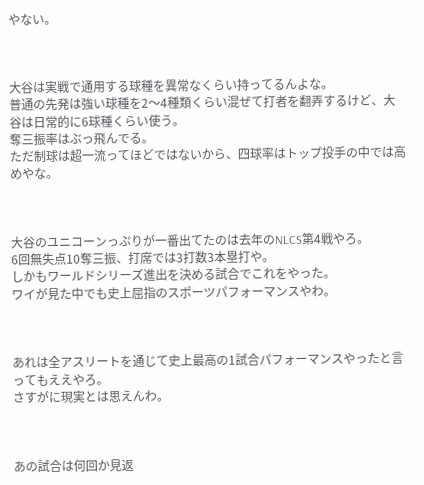やない。



大谷は実戦で通用する球種を異常なくらい持ってるんよな。
普通の先発は強い球種を2〜4種類くらい混ぜて打者を翻弄するけど、大谷は日常的に6球種くらい使う。
奪三振率はぶっ飛んでる。
ただ制球は超一流ってほどではないから、四球率はトップ投手の中では高めやな。



大谷のユニコーンっぷりが一番出てたのは去年のNLCS第4戦やろ。
6回無失点10奪三振、打席では3打数3本塁打や。
しかもワールドシリーズ進出を決める試合でこれをやった。
ワイが見た中でも史上屈指のスポーツパフォーマンスやわ。



あれは全アスリートを通じて史上最高の1試合パフォーマンスやったと言ってもええやろ。
さすがに現実とは思えんわ。



あの試合は何回か見返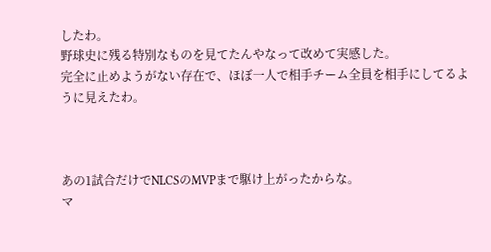したわ。
野球史に残る特別なものを見てたんやなって改めて実感した。
完全に止めようがない存在で、ほぼ一人で相手チーム全員を相手にしてるように見えたわ。



あの1試合だけでNLCSのMVPまで駆け上がったからな。
マ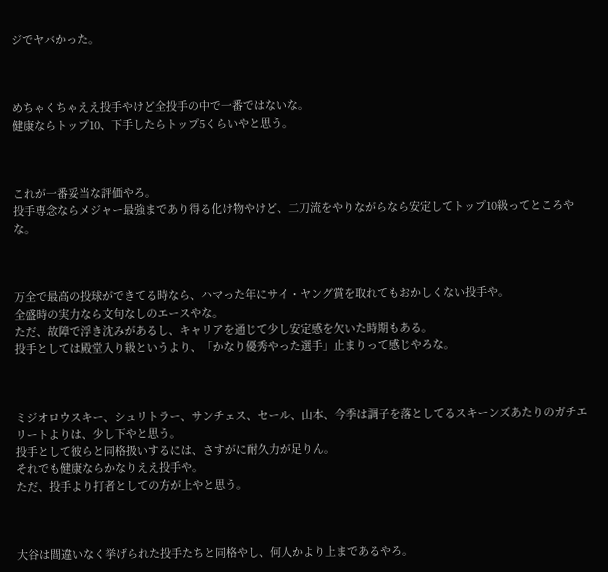ジでヤバかった。



めちゃくちゃええ投手やけど全投手の中で一番ではないな。
健康ならトップ10、下手したらトップ5くらいやと思う。



これが一番妥当な評価やろ。
投手専念ならメジャー最強まであり得る化け物やけど、二刀流をやりながらなら安定してトップ10級ってところやな。



万全で最高の投球ができてる時なら、ハマった年にサイ・ヤング賞を取れてもおかしくない投手や。
全盛時の実力なら文句なしのエースやな。
ただ、故障で浮き沈みがあるし、キャリアを通じて少し安定感を欠いた時期もある。
投手としては殿堂入り級というより、「かなり優秀やった選手」止まりって感じやろな。



ミジオロウスキー、シュリトラー、サンチェス、セール、山本、今季は調子を落としてるスキーンズあたりのガチエリートよりは、少し下やと思う。
投手として彼らと同格扱いするには、さすがに耐久力が足りん。
それでも健康ならかなりええ投手や。
ただ、投手より打者としての方が上やと思う。



大谷は間違いなく挙げられた投手たちと同格やし、何人かより上まであるやろ。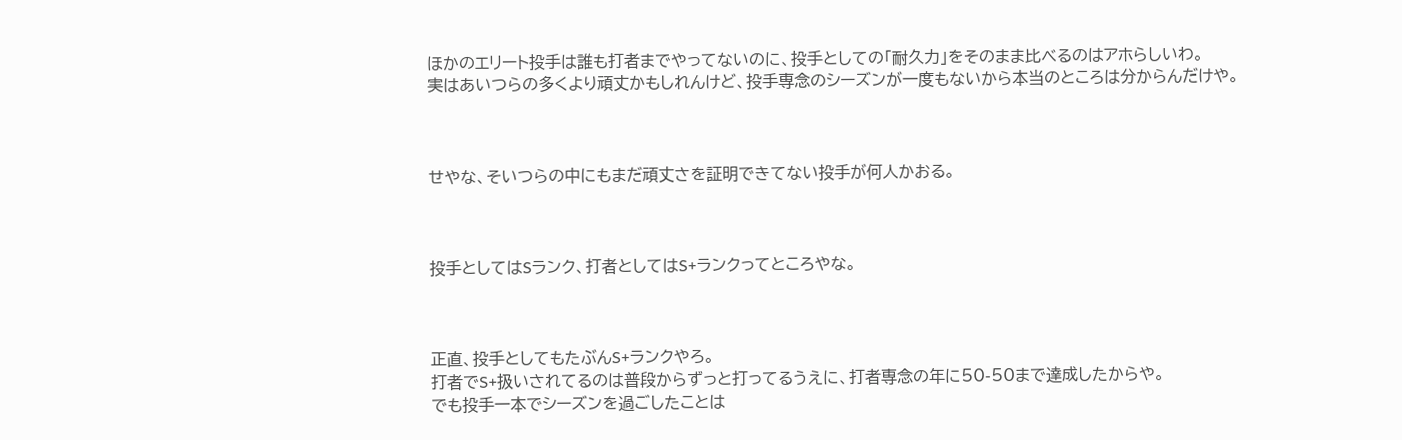ほかのエリート投手は誰も打者までやってないのに、投手としての「耐久力」をそのまま比べるのはアホらしいわ。
実はあいつらの多くより頑丈かもしれんけど、投手専念のシーズンが一度もないから本当のところは分からんだけや。



せやな、そいつらの中にもまだ頑丈さを証明できてない投手が何人かおる。



投手としてはSランク、打者としてはS+ランクってところやな。



正直、投手としてもたぶんS+ランクやろ。
打者でS+扱いされてるのは普段からずっと打ってるうえに、打者専念の年に50-50まで達成したからや。
でも投手一本でシーズンを過ごしたことは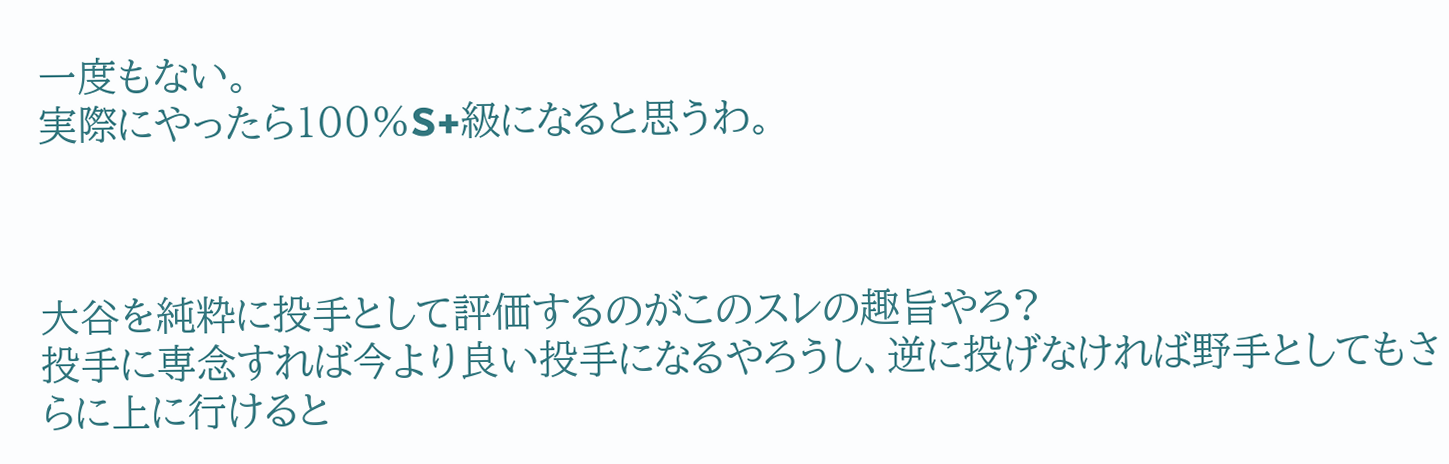一度もない。
実際にやったら100%S+級になると思うわ。



大谷を純粋に投手として評価するのがこのスレの趣旨やろ?
投手に専念すれば今より良い投手になるやろうし、逆に投げなければ野手としてもさらに上に行けると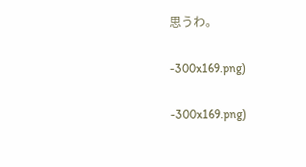思うわ。

-300x169.png)

-300x169.png)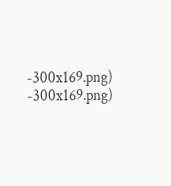-300x169.png)
-300x169.png)